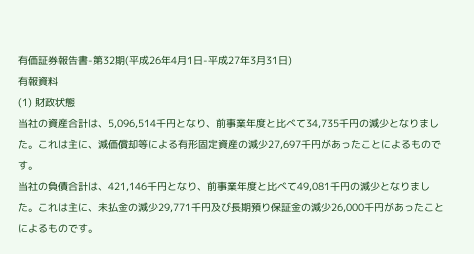有価証券報告書-第32期(平成26年4月1日-平成27年3月31日)
有報資料
(1) 財政状態
当社の資産合計は、5,096,514千円となり、前事業年度と比べて34,735千円の減少となりました。これは主に、減価償却等による有形固定資産の減少27,697千円があったことによるものです。
当社の負債合計は、421,146千円となり、前事業年度と比べて49,081千円の減少となりました。これは主に、未払金の減少29,771千円及び長期預り保証金の減少26,000千円があったことによるものです。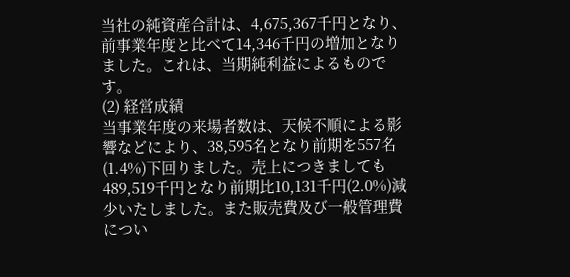当社の純資産合計は、4,675,367千円となり、前事業年度と比べて14,346千円の増加となりました。これは、当期純利益によるものです。
(2) 経営成績
当事業年度の来場者数は、天候不順による影響などにより、38,595名となり前期を557名(1.4%)下回りました。売上につきましても489,519千円となり前期比10,131千円(2.0%)減少いたしました。また販売費及び一般管理費につい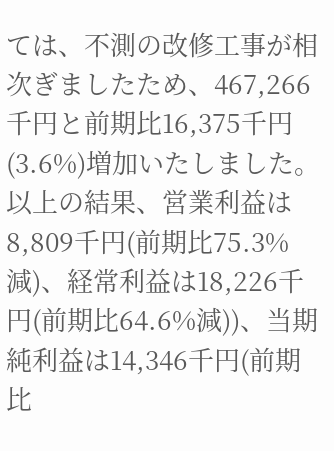ては、不測の改修工事が相次ぎましたため、467,266千円と前期比16,375千円(3.6%)増加いたしました。
以上の結果、営業利益は8,809千円(前期比75.3%減)、経常利益は18,226千円(前期比64.6%減))、当期純利益は14,346千円(前期比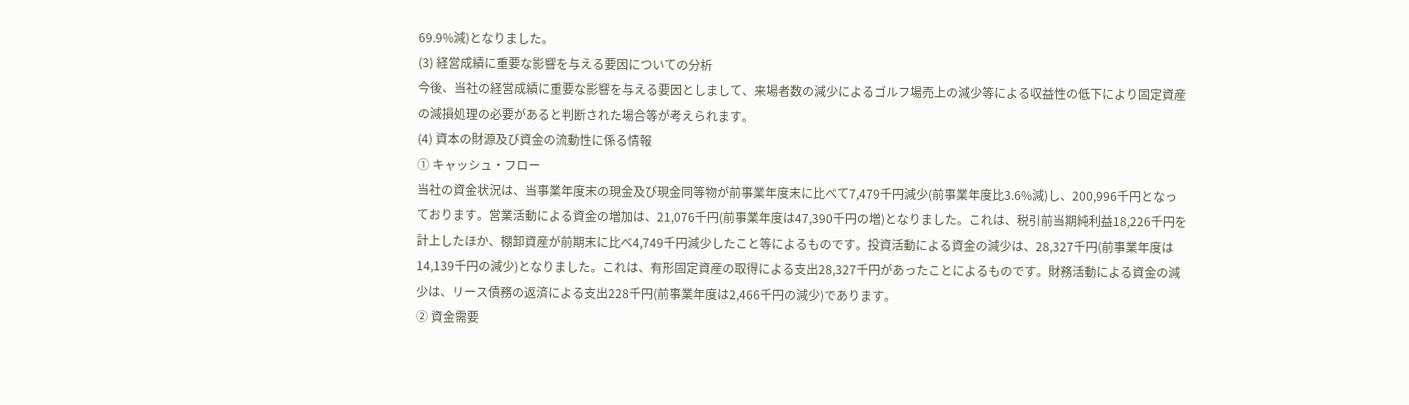69.9%減)となりました。
(3) 経営成績に重要な影響を与える要因についての分析
今後、当社の経営成績に重要な影響を与える要因としまして、来場者数の減少によるゴルフ場売上の減少等による収益性の低下により固定資産の減損処理の必要があると判断された場合等が考えられます。
(4) 資本の財源及び資金の流動性に係る情報
① キャッシュ・フロー
当社の資金状況は、当事業年度末の現金及び現金同等物が前事業年度末に比べて7,479千円減少(前事業年度比3.6%減)し、200,996千円となっております。営業活動による資金の増加は、21,076千円(前事業年度は47,390千円の増)となりました。これは、税引前当期純利益18,226千円を計上したほか、棚卸資産が前期末に比べ4,749千円減少したこと等によるものです。投資活動による資金の減少は、28,327千円(前事業年度は14,139千円の減少)となりました。これは、有形固定資産の取得による支出28,327千円があったことによるものです。財務活動による資金の減少は、リース債務の返済による支出228千円(前事業年度は2,466千円の減少)であります。
② 資金需要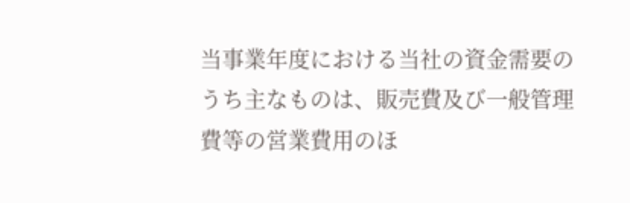当事業年度における当社の資金需要のうち主なものは、販売費及び一般管理費等の営業費用のほ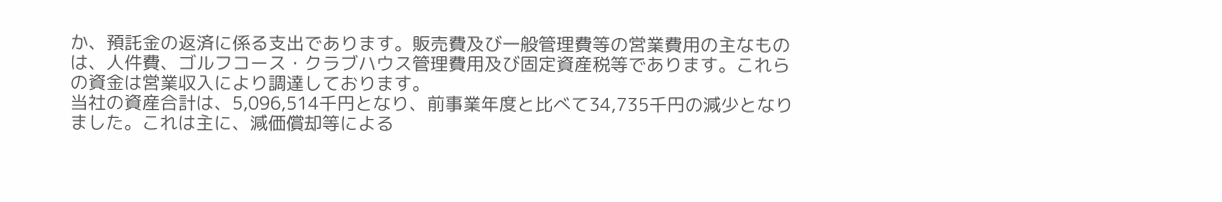か、預託金の返済に係る支出であります。販売費及び一般管理費等の営業費用の主なものは、人件費、ゴルフコース・クラブハウス管理費用及び固定資産税等であります。これらの資金は営業収入により調達しております。
当社の資産合計は、5,096,514千円となり、前事業年度と比べて34,735千円の減少となりました。これは主に、減価償却等による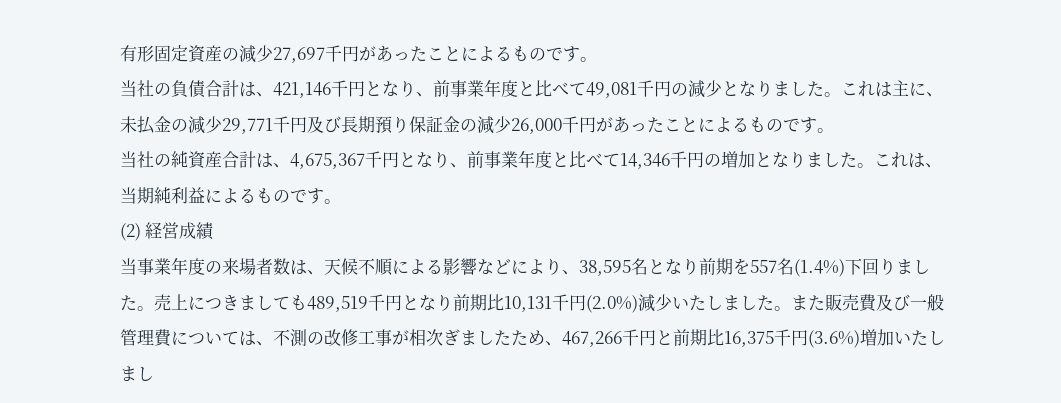有形固定資産の減少27,697千円があったことによるものです。
当社の負債合計は、421,146千円となり、前事業年度と比べて49,081千円の減少となりました。これは主に、未払金の減少29,771千円及び長期預り保証金の減少26,000千円があったことによるものです。
当社の純資産合計は、4,675,367千円となり、前事業年度と比べて14,346千円の増加となりました。これは、当期純利益によるものです。
(2) 経営成績
当事業年度の来場者数は、天候不順による影響などにより、38,595名となり前期を557名(1.4%)下回りました。売上につきましても489,519千円となり前期比10,131千円(2.0%)減少いたしました。また販売費及び一般管理費については、不測の改修工事が相次ぎましたため、467,266千円と前期比16,375千円(3.6%)増加いたしまし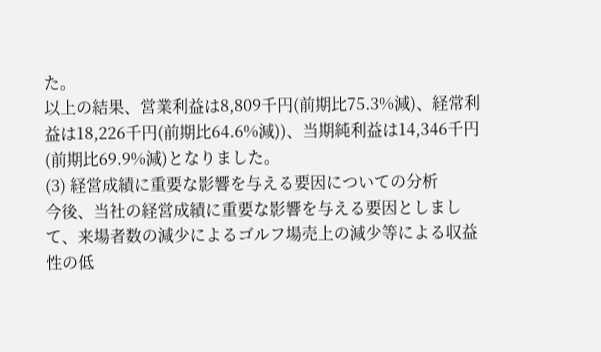た。
以上の結果、営業利益は8,809千円(前期比75.3%減)、経常利益は18,226千円(前期比64.6%減))、当期純利益は14,346千円(前期比69.9%減)となりました。
(3) 経営成績に重要な影響を与える要因についての分析
今後、当社の経営成績に重要な影響を与える要因としまして、来場者数の減少によるゴルフ場売上の減少等による収益性の低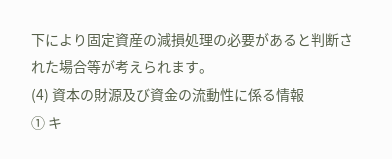下により固定資産の減損処理の必要があると判断された場合等が考えられます。
(4) 資本の財源及び資金の流動性に係る情報
① キ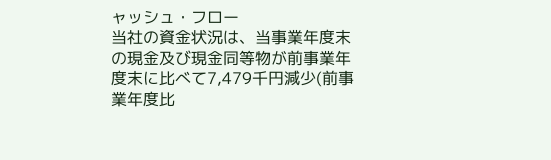ャッシュ・フロー
当社の資金状況は、当事業年度末の現金及び現金同等物が前事業年度末に比べて7,479千円減少(前事業年度比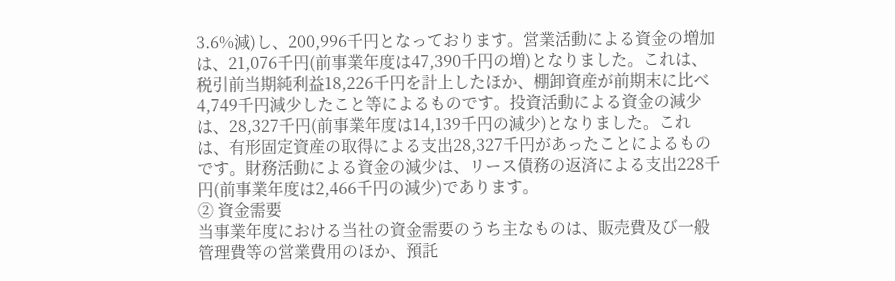3.6%減)し、200,996千円となっております。営業活動による資金の増加は、21,076千円(前事業年度は47,390千円の増)となりました。これは、税引前当期純利益18,226千円を計上したほか、棚卸資産が前期末に比べ4,749千円減少したこと等によるものです。投資活動による資金の減少は、28,327千円(前事業年度は14,139千円の減少)となりました。これは、有形固定資産の取得による支出28,327千円があったことによるものです。財務活動による資金の減少は、リース債務の返済による支出228千円(前事業年度は2,466千円の減少)であります。
② 資金需要
当事業年度における当社の資金需要のうち主なものは、販売費及び一般管理費等の営業費用のほか、預託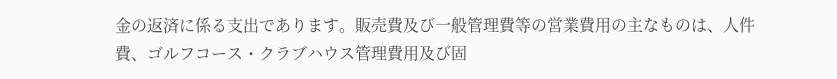金の返済に係る支出であります。販売費及び一般管理費等の営業費用の主なものは、人件費、ゴルフコース・クラブハウス管理費用及び固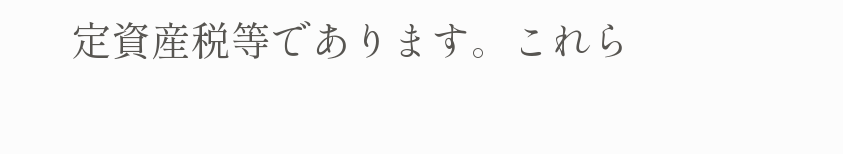定資産税等であります。これら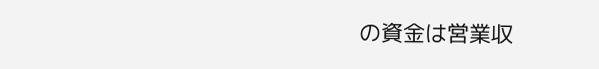の資金は営業収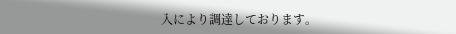入により調達しております。